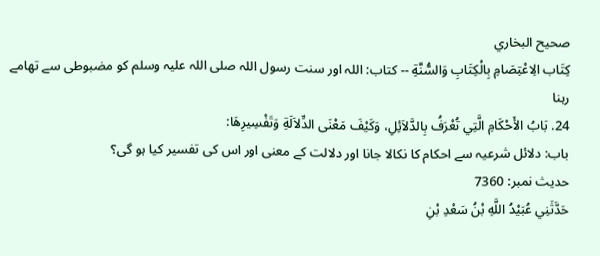صحيح البخاري
كِتَاب الِاعْتِصَامِ بِالْكِتَابِ وَالسُّنَّةِ -- کتاب: اللہ اور سنت رسول اللہ صلی اللہ علیہ وسلم کو مضبوطی سے تھامے رہنا
24. بَابُ الأَحْكَامِ الَّتِي تُعْرَفُ بِالدَّلاَئِلِ، وَكَيْفَ مَعْنَى الدِّلاَلَةِ وَتَفْسِيرِهَا:
باب: دلائل شرعیہ سے احکام کا نکالا جانا اور دلالت کے معنی اور اس کی تفسیر کیا ہو گی؟
حدیث نمبر: 7360
حَدَّثَنِي عُبَيْدُ اللَّهِ بْنُ سَعْدِ بْنِ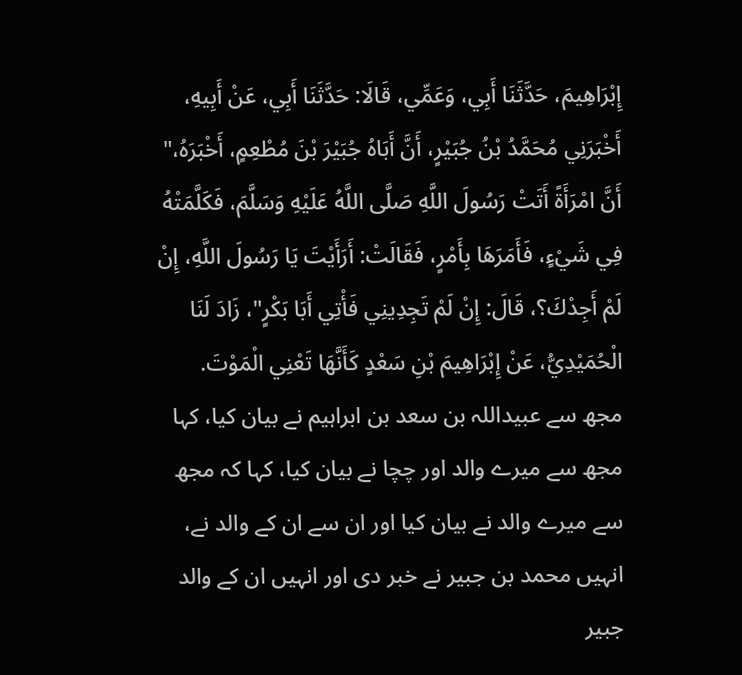إِبْرَاهِيمَ، حَدَّثَنَا أَبِي، وَعَمِّي، قَالَا: حَدَّثَنَا أَبِي، عَنْ أَبِيهِ، أَخْبَرَنِي مُحَمَّدُ بْنُ جُبَيْرٍ، أَنَّ أَبَاهُ جُبَيْرَ بْنَ مُطْعِمٍ، أَخْبَرَهُ،" أَنَّ امْرَأَةً أَتَتْ رَسُولَ اللَّهِ صَلَّى اللَّهُ عَلَيْهِ وَسَلَّمَ، فَكَلَّمَتْهُ فِي شَيْءٍ، فَأَمَرَهَا بِأَمْرٍ، فَقَالَتْ: أَرَأَيْتَ يَا رَسُولَ اللَّهِ، إِنْ لَمْ أَجِدْكَ؟، قَالَ: إِنْ لَمْ تَجِدِينِي فَأْتِي أَبَا بَكْرٍ"، زَادَ لَنَا الْحُمَيْدِيُّ، عَنْ إِبْرَاهِيمَ بْنِ سَعْدٍ كَأَنَّهَا تَعْنِي الْمَوْتَ.
مجھ سے عبیداللہ بن سعد بن ابراہیم نے بیان کیا، کہا مجھ سے میرے والد اور چچا نے بیان کیا، کہا کہ مجھ سے میرے والد نے بیان کیا اور ان سے ان کے والد نے، انہیں محمد بن جبیر نے خبر دی اور انہیں ان کے والد جبیر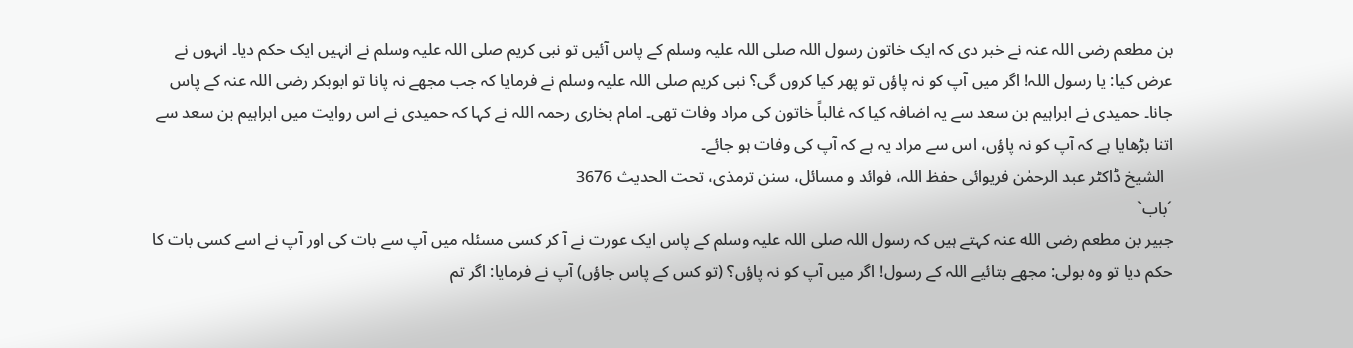بن مطعم رضی اللہ عنہ نے خبر دی کہ ایک خاتون رسول اللہ صلی اللہ علیہ وسلم کے پاس آئیں تو نبی کریم صلی اللہ علیہ وسلم نے انہیں ایک حکم دیا۔ انہوں نے عرض کیا: یا رسول اللہ! اگر میں آپ کو نہ پاؤں تو پھر کیا کروں گی؟ نبی کریم صلی اللہ علیہ وسلم نے فرمایا کہ جب مجھے نہ پانا تو ابوبکر رضی اللہ عنہ کے پاس جانا۔ حمیدی نے ابراہیم بن سعد سے یہ اضافہ کیا کہ غالباً خاتون کی مراد وفات تھی۔ امام بخاری رحمہ اللہ نے کہا کہ حمیدی نے اس روایت میں ابراہیم بن سعد سے اتنا بڑھایا ہے کہ آپ کو نہ پاؤں، اس سے مراد یہ ہے کہ آپ کی وفات ہو جائے۔
  الشیخ ڈاکٹر عبد الرحمٰن فریوائی حفظ اللہ، فوائد و مسائل، سنن ترمذی، تحت الحديث 3676
´باب`
جبیر بن مطعم رضی الله عنہ کہتے ہیں کہ رسول اللہ صلی اللہ علیہ وسلم کے پاس ایک عورت نے آ کر کسی مسئلہ میں آپ سے بات کی اور آپ نے اسے کسی بات کا حکم دیا تو وہ بولی: مجھے بتائیے اللہ کے رسول! اگر میں آپ کو نہ پاؤں؟ (تو کس کے پاس جاؤں) آپ نے فرمایا: اگر تم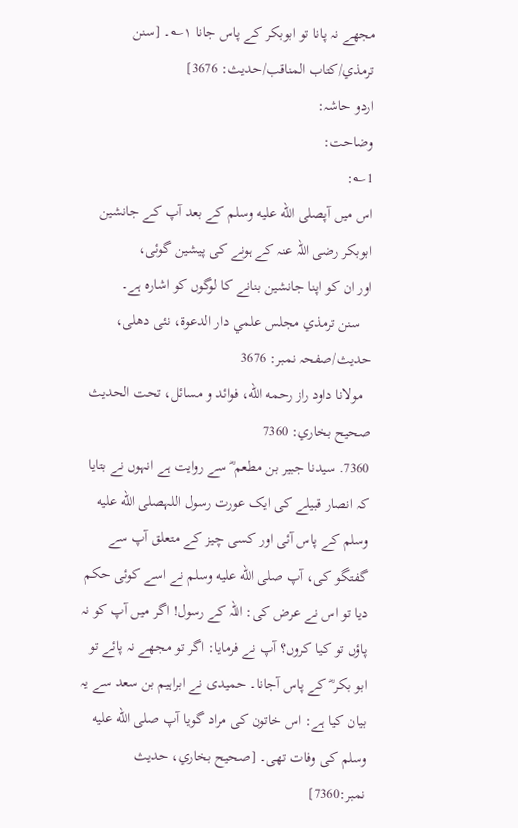مجھے نہ پانا تو ابوبکر کے پاس جانا ۱؎۔ [سنن ترمذي/كتاب المناقب/حدیث: 3676]
اردو حاشہ:
وضاحت:
1؎:
اس میں آپصلى الله عليه وسلم کے بعد آپ کے جانشین ابوبکر رضی اللہ عنہ کے ہونے کی پیشین گوئی،
اور ان کو اپنا جانشین بنانے کا لوگوں کو اشارہ ہے۔
   سنن ترمذي مجلس علمي دار الدعوة، نئى دهلى، حدیث/صفحہ نمبر: 3676
  مولانا داود راز رحمه الله، فوائد و مسائل، تحت الحديث صحيح بخاري: 7360
7360. سیدنا جبیر بن مطعم ؓ سے روایت ہے انہوں نے بتایا کہ انصار قبیلے کی ایک عورت رسول اللہصلى الله عليه وسلم کے پاس آئی اور کسی چیز کے متعلق آپ سے گفتگو کی، آپ صلى الله عليه وسلم نے اسے کوئی حکم دیا تو اس نے عرض کی: اللہ کے رسول! اگر میں آپ کو نہ پاؤں تو کیا کروں؟ آپ نے فرمایا: اگر تو مجھے نہ پائے تو ابو بکر ؓ کے پاس آجانا۔ حمیدی نے ابراہیم بن سعد سے یہ بیان کیا ہے: اس خاتون کی مراد گویا آپ صلى الله عليه وسلم کی وفات تھی۔ [صحيح بخاري، حديث نمبر:7360]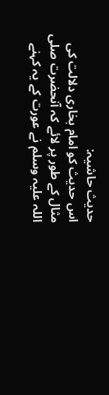حدیث حاشیہ:
اس حدیث کو امام بخاری دلالت کی مثال کے طور پر لائے کہ آنحضرت صلی اللہ علیہ وسلم نے عورت کے یہ کہنے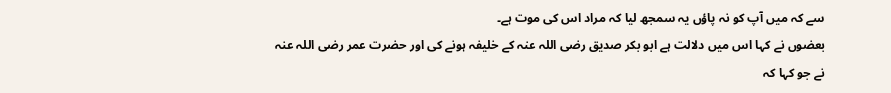سے کہ میں آپ کو نہ پاؤں یہ سمجھ لیا کہ مراد اس کی موت ہے۔
بعضوں نے کہا اس میں دلالت ہے ابو بکر صدیق رضی اللہ عنہ کے خلیفہ ہونے کی اور حضرت عمر رضی اللہ عنہ نے جو کہا کہ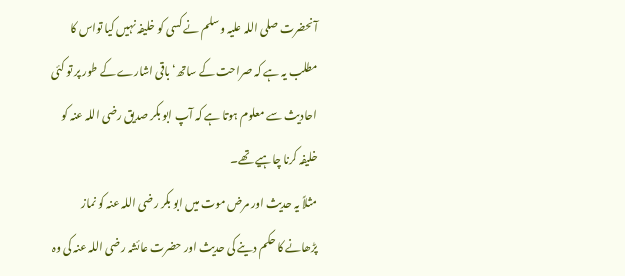آنحضرت صلی اللہ علیہ وسلم نے کسی کو خلیفہ نہیں کیا تواس کا مطلب یہ ہے کہ صراحت کے ساتھ‘ باقی اشارے کے طور پر تو کئی احادیث سے معلوم ہوتا ہے کہ آپ ابو بکر صدیق رضی اللہ عنہ کو خلیفہ کرنا چاہیے تھے۔
مثلاً یہ حدیث اور مرض موت میں ابو بکر رضی اللہ عنہ کو نماز پڑھانے کا حکم دینے کی حدیث اور حضرت عائشہ رضی اللہ عنہ کی وہ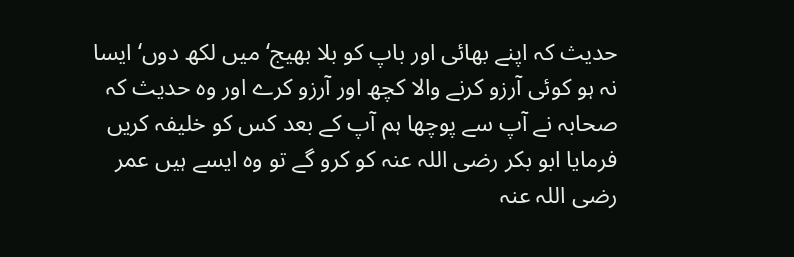حدیث کہ اپنے بھائی اور باپ کو بلا بھیج‘ میں لکھ دوں‘ ایسا نہ ہو کوئی آرزو کرنے والا کچھ اور آرزو کرے اور وہ حدیث کہ صحابہ نے آپ سے پوچھا ہم آپ کے بعد کس کو خلیفہ کریں فرمایا ابو بکر رضی اللہ عنہ کو کرو گے تو وہ ایسے ہیں عمر رضی اللہ عنہ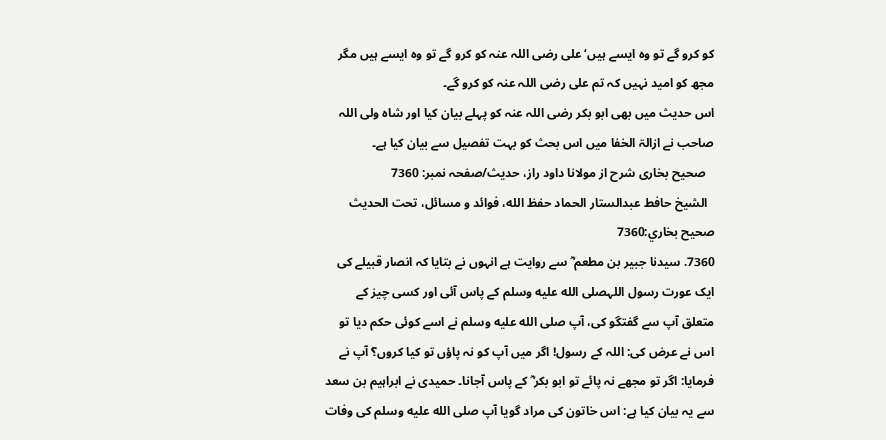کو کرو گے تو وہ ایسے ہیں‘ علی رضی اللہ عنہ کو کرو گے تو وہ ایسے ہیں مگر مجھ کو امید نہیں کہ تم علی رضی اللہ عنہ کو کرو گے۔
اس حدیث میں بھی ابو بکر رضی اللہ عنہ کو پہلے بیان کیا اور شاہ ولی اللہ صاحب نے ازالۃ الخفا میں اس بحث کو بہت تفصیل سے بیان کیا ہے۔
   صحیح بخاری شرح از مولانا داود راز، حدیث/صفحہ نمبر: 7360
  الشيخ حافط عبدالستار الحماد حفظ الله، فوائد و مسائل، تحت الحديث صحيح بخاري:7360
7360. سیدنا جبیر بن مطعم ؓ سے روایت ہے انہوں نے بتایا کہ انصار قبیلے کی ایک عورت رسول اللہصلى الله عليه وسلم کے پاس آئی اور کسی چیز کے متعلق آپ سے گفتگو کی، آپ صلى الله عليه وسلم نے اسے کوئی حکم دیا تو اس نے عرض کی: اللہ کے رسول! اگر میں آپ کو نہ پاؤں تو کیا کروں؟ آپ نے فرمایا: اگر تو مجھے نہ پائے تو ابو بکر ؓ کے پاس آجانا۔ حمیدی نے ابراہیم بن سعد سے یہ بیان کیا ہے: اس خاتون کی مراد گویا آپ صلى الله عليه وسلم کی وفات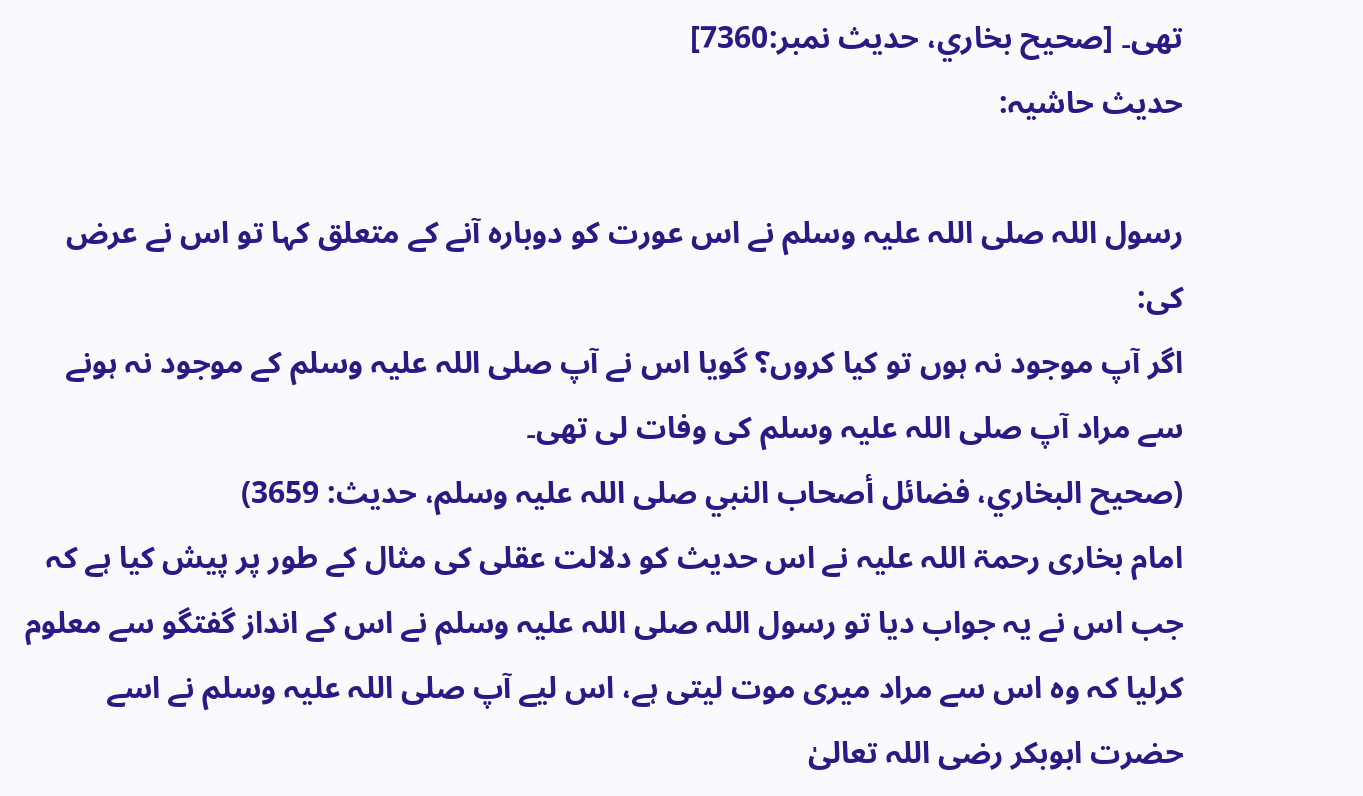تھی۔ [صحيح بخاري، حديث نمبر:7360]
حدیث حاشیہ:

رسول اللہ صلی اللہ علیہ وسلم نے اس عورت کو دوبارہ آنے کے متعلق کہا تو اس نے عرض کی:
اگر آپ موجود نہ ہوں تو کیا کروں؟ گویا اس نے آپ صلی اللہ علیہ وسلم کے موجود نہ ہونے سے مراد آپ صلی اللہ علیہ وسلم کی وفات لی تھی۔
(صحیح البخاري، فضائل أصحاب النبي صلی اللہ علیہ وسلم، حدیث: 3659)
امام بخاری رحمۃ اللہ علیہ نے اس حدیث کو دلالت عقلی کی مثال کے طور پر پیش کیا ہے کہ جب اس نے یہ جواب دیا تو رسول اللہ صلی اللہ علیہ وسلم نے اس کے انداز گفتگو سے معلوم کرلیا کہ وہ اس سے مراد میری موت لیتی ہے، اس لیے آپ صلی اللہ علیہ وسلم نے اسے حضرت ابوبکر رضی اللہ تعالیٰ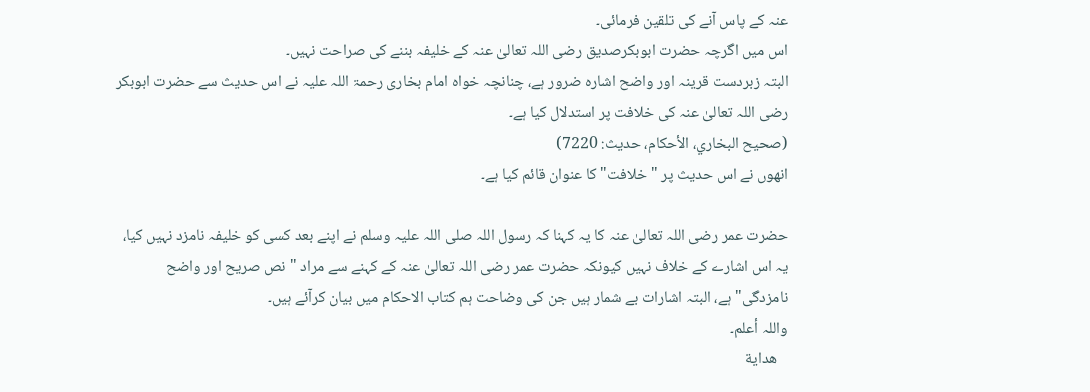عنہ کے پاس آنے کی تلقین فرمائی۔
اس میں اگرچہ حضرت ابوبکرصدیق رضی اللہ تعالیٰ عنہ کے خلیفہ بننے کی صراحت نہیں۔
البتہ زبردست قرینہ اور واضح اشارہ ضرور ہے، چنانچہ خواہ امام بخاری رحمۃ اللہ علیہ نے اس حدیث سے حضرت ابوبکر رضی اللہ تعالیٰ عنہ کی خلافت پر استدلال کیا ہے۔
(صحیح البخاري، الأحکام، حدیث: 7220)
انھوں نے اس حدیث پر "خلافت" کا عنوان قائم کیا ہے۔

حضرت عمر رضی اللہ تعالیٰ عنہ کا یہ کہنا کہ رسول اللہ صلی اللہ علیہ وسلم نے اپنے بعد کسی کو خلیفہ نامزد نہیں کیا، یہ اس اشارے کے خلاف نہیں کیونکہ حضرت عمر رضی اللہ تعالیٰ عنہ کے کہنے سے مراد "نص صریح اور واضح نامزدگی" ہے، البتہ اشارات بے شمار ہیں جن کی وضاحت ہم کتاب الاحکام میں بیان کرآئے ہیں۔
واللہ أعلم۔
   هداية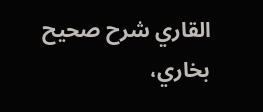القاري شرح صحيح بخاري،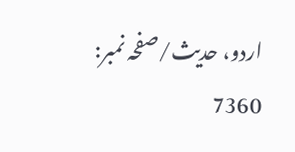اردو، حدیث/صفحہ نمبر: 7360